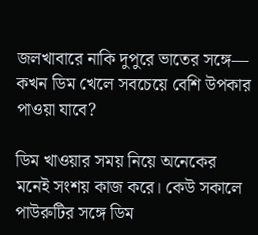জলখাবারে নাকি দুপুরে ভাতের সঙ্গে— কখন ডিম খেলে সবচেয়ে বেশি উপকার পাওয়া যাবে?

ডিম খাওয়ার সময় নিয়ে অনেকের মনেই সংশয় কাজ করে। কেউ সকালে পাউরুটির সঙ্গে ডিম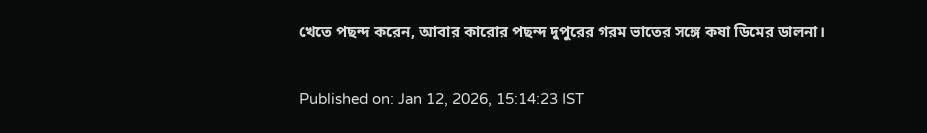খেতে পছন্দ করেন, আবার কারোর পছন্দ দুপুরের গরম ভাতের সঙ্গে কষা ডিমের ডালনা।

Published on: Jan 12, 2026, 15:14:23 IST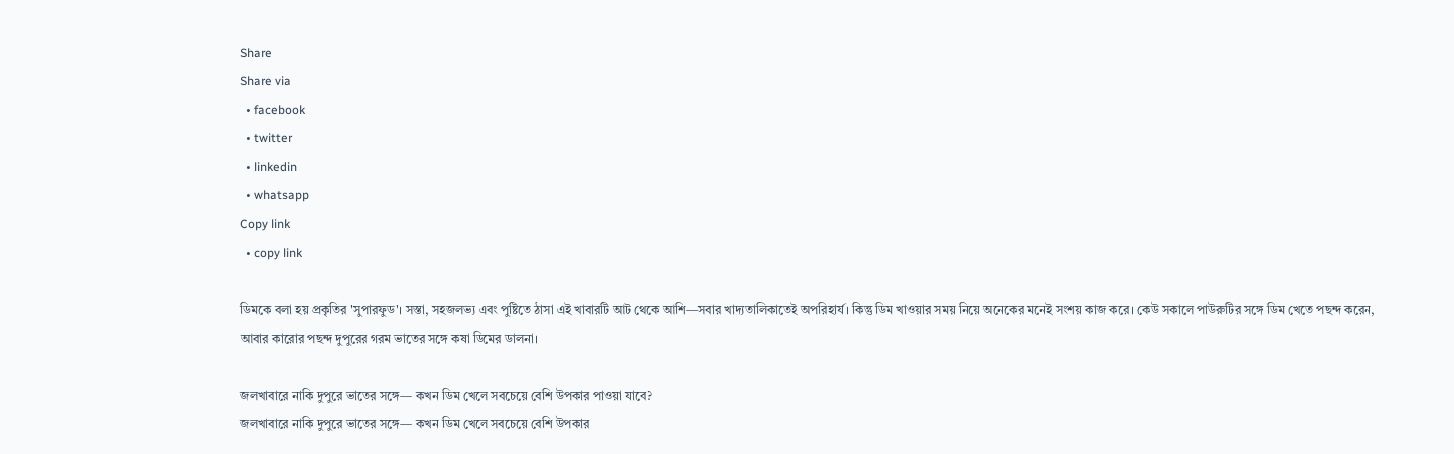Share
Share via
  • facebook
  • twitter
  • linkedin
  • whatsapp
Copy link
  • copy link

ডিমকে বলা হয় প্রকৃতির 'সুপারফুড'। সস্তা, সহজলভ্য এবং পুষ্টিতে ঠাসা এই খাবারটি আট থেকে আশি—সবার খাদ্যতালিকাতেই অপরিহার্য। কিন্তু ডিম খাওয়ার সময় নিয়ে অনেকের মনেই সংশয় কাজ করে। কেউ সকালে পাউরুটির সঙ্গে ডিম খেতে পছন্দ করেন, আবার কারোর পছন্দ দুপুরের গরম ভাতের সঙ্গে কষা ডিমের ডালনা।

জলখাবারে নাকি দুপুরে ভাতের সঙ্গে— কখন ডিম খেলে সবচেয়ে বেশি উপকার পাওয়া যাবে?
জলখাবারে নাকি দুপুরে ভাতের সঙ্গে— কখন ডিম খেলে সবচেয়ে বেশি উপকার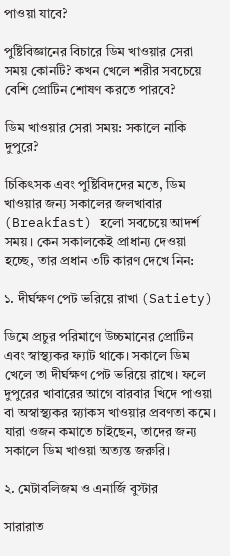পাওয়া যাবে?

পুষ্টিবিজ্ঞানের বিচারে ডিম খাওয়ার সেরা সময় কোনটি? কখন খেলে শরীর সবচেয়ে বেশি প্রোটিন শোষণ করতে পারবে?

ডিম খাওয়ার সেরা সময়: সকালে নাকি দুপুরে?

চিকিৎসক এবং পুষ্টিবিদদের মতে, ডিম খাওয়ার জন্য সকালের জলখাবার (Breakfast) হলো সবচেয়ে আদর্শ সময়। কেন সকালকেই প্রাধান্য দেওয়া হচ্ছে, তার প্রধান ৩টি কারণ দেখে নিন:

১. দীর্ঘক্ষণ পেট ভরিয়ে রাখা (Satiety)

ডিমে প্রচুর পরিমাণে উচ্চমানের প্রোটিন এবং স্বাস্থ্যকর ফ্যাট থাকে। সকালে ডিম খেলে তা দীর্ঘক্ষণ পেট ভরিয়ে রাখে। ফলে দুপুরের খাবারের আগে বারবার খিদে পাওয়া বা অস্বাস্থ্যকর স্ন্যাকস খাওয়ার প্রবণতা কমে। যারা ওজন কমাতে চাইছেন, তাদের জন্য সকালে ডিম খাওয়া অত্যন্ত জরুরি।

২. মেটাবলিজম ও এনার্জি বুস্টার

সারারাত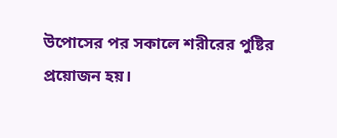উপোসের পর সকালে শরীরের পুষ্টির প্রয়োজন হয়।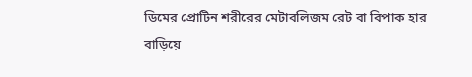ডিমের প্রোটিন শরীরের মেটাবলিজম রেট বা বিপাক হার বাড়িয়ে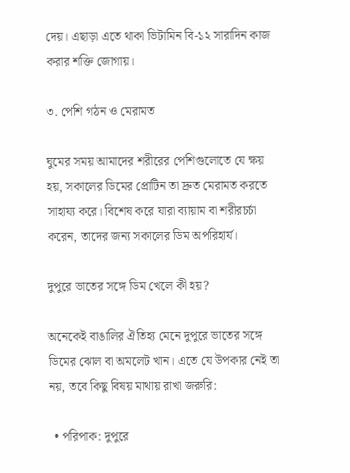দেয়। এছাড়া এতে থাকা ভিটামিন বি-১২ সারাদিন কাজ করার শক্তি জোগায়।

৩. পেশি গঠন ও মেরামত

ঘুমের সময় আমাদের শরীরের পেশিগুলোতে যে ক্ষয় হয়, সকালের ডিমের প্রোটিন তা দ্রুত মেরামত করতে সাহায্য করে। বিশেষ করে যারা ব্যায়াম বা শরীরচর্চা করেন, তাদের জন্য সকালের ডিম অপরিহার্য।

দুপুরে ভাতের সঙ্গে ডিম খেলে কী হয়?

অনেকেই বাঙালির ঐতিহ্য মেনে দুপুরে ভাতের সঙ্গে ডিমের ঝোল বা অমলেট খান। এতে যে উপকার নেই তা নয়, তবে কিছু বিষয় মাথায় রাখা জরুরি:

  • পরিপাক: দুপুরে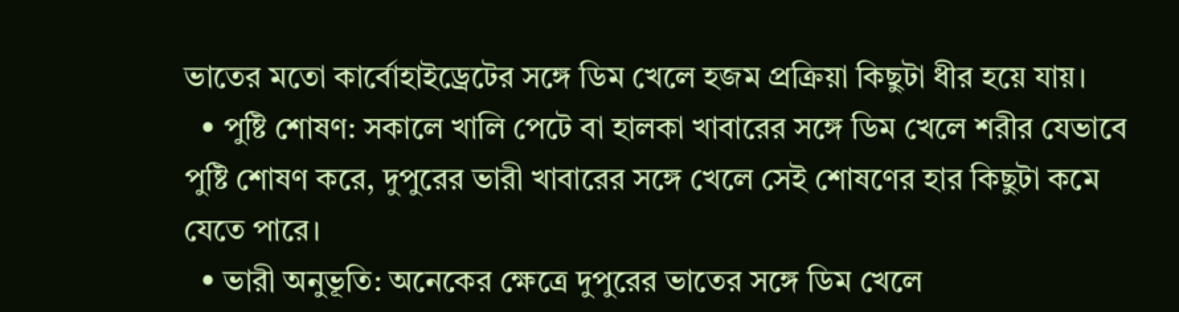ভাতের মতো কার্বোহাইড্রেটের সঙ্গে ডিম খেলে হজম প্রক্রিয়া কিছুটা ধীর হয়ে যায়।
  • পুষ্টি শোষণ: সকালে খালি পেটে বা হালকা খাবারের সঙ্গে ডিম খেলে শরীর যেভাবে পুষ্টি শোষণ করে, দুপুরের ভারী খাবারের সঙ্গে খেলে সেই শোষণের হার কিছুটা কমে যেতে পারে।
  • ভারী অনুভূতি: অনেকের ক্ষেত্রে দুপুরের ভাতের সঙ্গে ডিম খেলে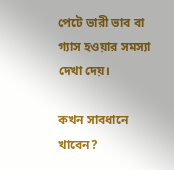পেটে ভারী ভাব বা গ্যাস হওয়ার সমস্যা দেখা দেয়।

কখন সাবধানে খাবেন?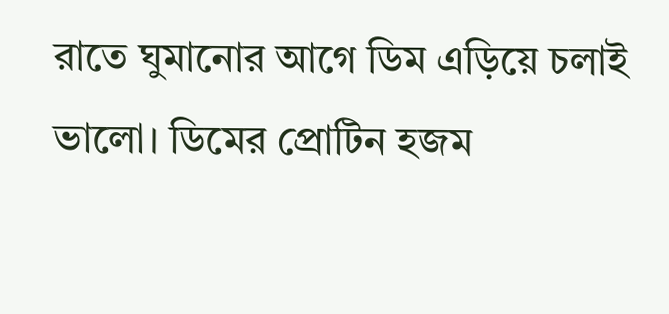রাতে ঘুমানোর আগে ডিম এড়িয়ে চলাই ভালো। ডিমের প্রোটিন হজম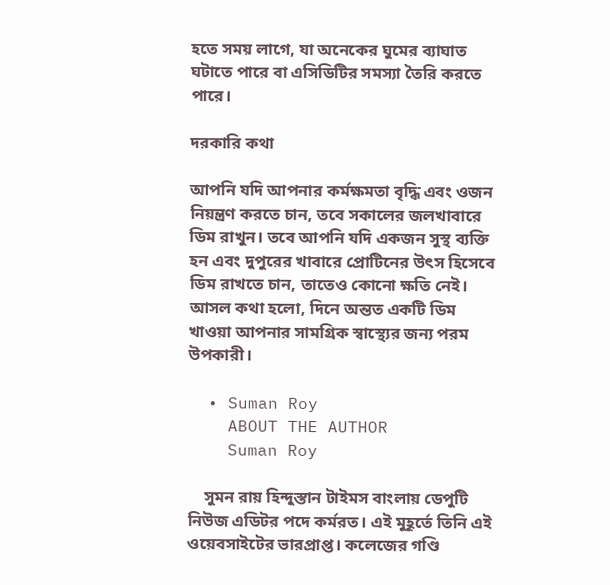হতে সময় লাগে, যা অনেকের ঘুমের ব্যাঘাত ঘটাতে পারে বা এসিডিটির সমস্যা তৈরি করতে পারে।

দরকারি কথা

আপনি যদি আপনার কর্মক্ষমতা বৃদ্ধি এবং ওজন নিয়ন্ত্রণ করতে চান, তবে সকালের জলখাবারে ডিম রাখুন। তবে আপনি যদি একজন সুস্থ ব্যক্তি হন এবং দুপুরের খাবারে প্রোটিনের উৎস হিসেবে ডিম রাখতে চান, তাতেও কোনো ক্ষতি নেই। আসল কথা হলো, দিনে অন্তত একটি ডিম খাওয়া আপনার সামগ্রিক স্বাস্থ্যের জন্য পরম উপকারী।

  • Suman Roy
    ABOUT THE AUTHOR
    Suman Roy

    সুমন রায় হিন্দুস্তান টাইমস বাংলায় ডেপুটি নিউজ এডিটর পদে কর্মরত। এই মুহূর্তে তিনি এই ওয়েবসাইটের ভারপ্রাপ্ত। কলেজের গণ্ডি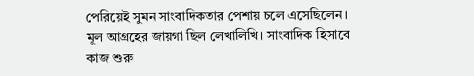পেরিয়েই সুমন সাংবাদিকতার পেশায় চলে এসেছিলেন। মূল আগ্রহের জায়গা ছিল লেখালিখি। সাংবাদিক হিসাবে কাজ শুরু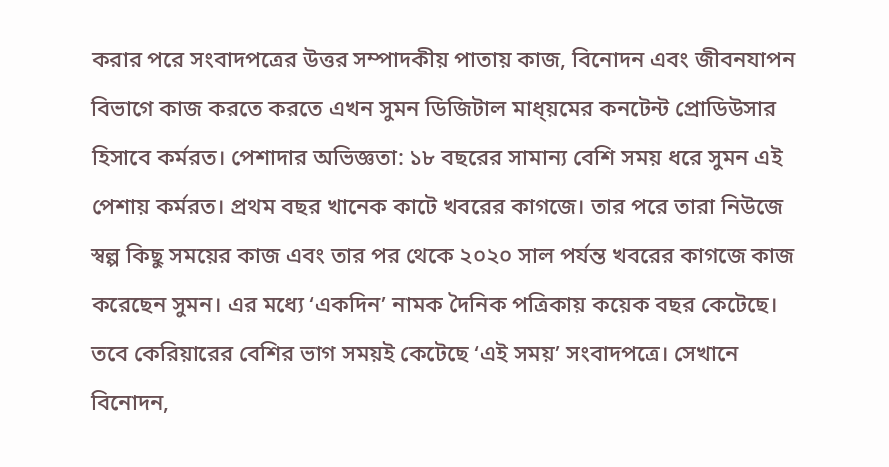করার পরে সংবাদপত্রের উত্তর সম্পাদকীয় পাতায় কাজ, বিনোদন এবং জীবনযাপন বিভাগে কাজ করতে করতে এখন সুমন ডিজিটাল মাধ্য়মের কনটেন্ট প্রোডিউসার হিসাবে কর্মরত। পেশাদার অভিজ্ঞতা: ১৮ বছরের সামান্য বেশি সময় ধরে সুমন এই পেশায় কর্মরত। প্রথম বছর খানেক কাটে খবরের কাগজে। তার পরে তারা নিউজে স্বল্প কিছু সময়ের কাজ এবং তার পর থেকে ২০২০ সাল পর্যন্ত খবরের কাগজে কাজ করেছেন সুমন। এর মধ্যে ‘একদিন’ নামক দৈনিক পত্রিকায় কয়েক বছর কেটেছে। তবে কেরিয়ারের বেশির ভাগ সময়ই কেটেছে ‘এই সময়’ সংবাদপত্রে। সেখানে বিনোদন,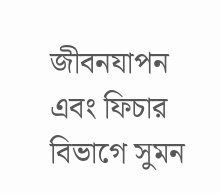জীবনযাপন এবং ফিচার বিভাগে সুমন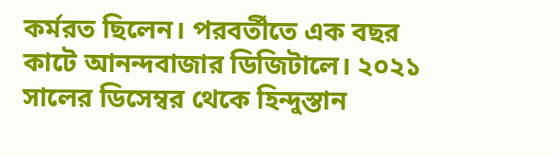কর্মরত ছিলেন। পরবর্তীতে এক বছর কাটে আনন্দবাজার ডিজিটালে। ২০২১ সালের ডিসেম্বর থেকে হিন্দুস্তান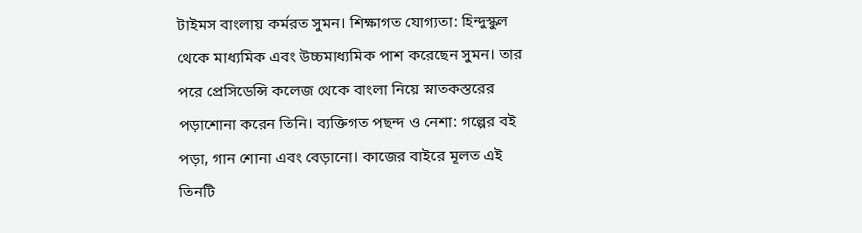টাইমস বাংলায় কর্মরত সুমন। শিক্ষাগত যোগ্যতা: হিন্দুস্কুল থেকে মাধ্যমিক এবং উচ্চমাধ্যমিক পাশ করেছেন সুমন। তার পরে প্রেসিডেন্সি কলেজ থেকে বাংলা নিয়ে স্নাতকস্তরের পড়াশোনা করেন তিনি। ব্যক্তিগত পছন্দ ও নেশা: গল্পের বই পড়া, গান শোনা এবং বেড়ানো। কাজের বাইরে মূলত এই তিনটি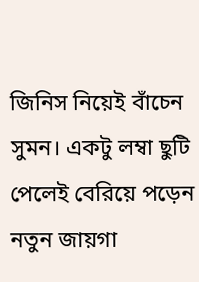জিনিস নিয়েই বাঁচেন সুমন। একটু লম্বা ছুটি পেলেই বেরিয়ে পড়েন নতুন জায়গা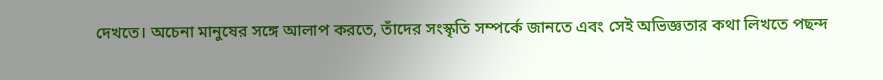দেখতে। অচেনা মানুষের সঙ্গে আলাপ করতে, তাঁদের সংস্কৃতি সম্পর্কে জানতে এবং সেই অভিজ্ঞতার কথা লিখতে পছন্দ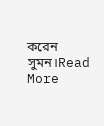করেন সুমন।Read More